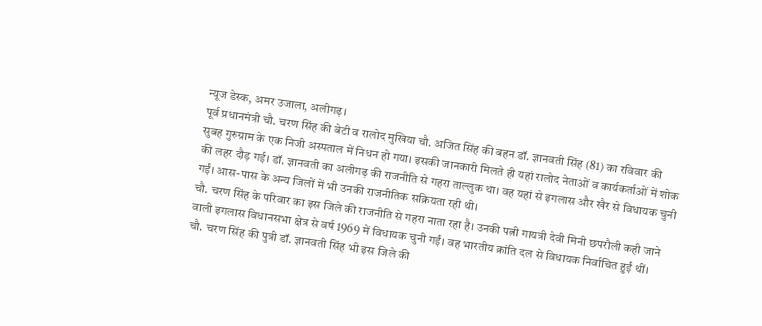न्यूज डेस्क, अमर उजाला, अलीगढ़।
पूर्व प्रधानमंत्री चौ. चरण सिंह की बेटी व रालोद मुखिया चौ. अजित सिंह की बहन डॉ. ज्ञानवती सिंह (81) का रविवार की सुबह गुरुग्राम के एक निजी अस्पताल में निधन हो गया। इसकी जानकारी मिलते ही यहां रालोद नेताओं व कार्यकर्ताओं में शोक की लहर दौड़ गई। डॉ. ज्ञानवती का अलीगढ़ की राजनीति से गहरा ताल्लुक था। वह यहां से इगलास और खैर से विधायक चुनी गईं। आस-पास के अन्य जिलों में भी उनकी राजनीतिक सक्रियता रही थी।
चौ. चरण सिंह के परिवार का इस जिले की राजनीति से गहरा नाता रहा है। उनकी पत्नी गायत्री देवी मिनी छपरौली कही जाने वाली इगलास विधानसभा क्षेत्र से वर्ष 1969 में विधायक चुनी गईं। वह भारतीय क्रांति दल से विधायक निर्वाचित हुईं थीं।
चौ. चरण सिंह की पुत्री डॉ. ज्ञानवती सिंह भी इस जिले की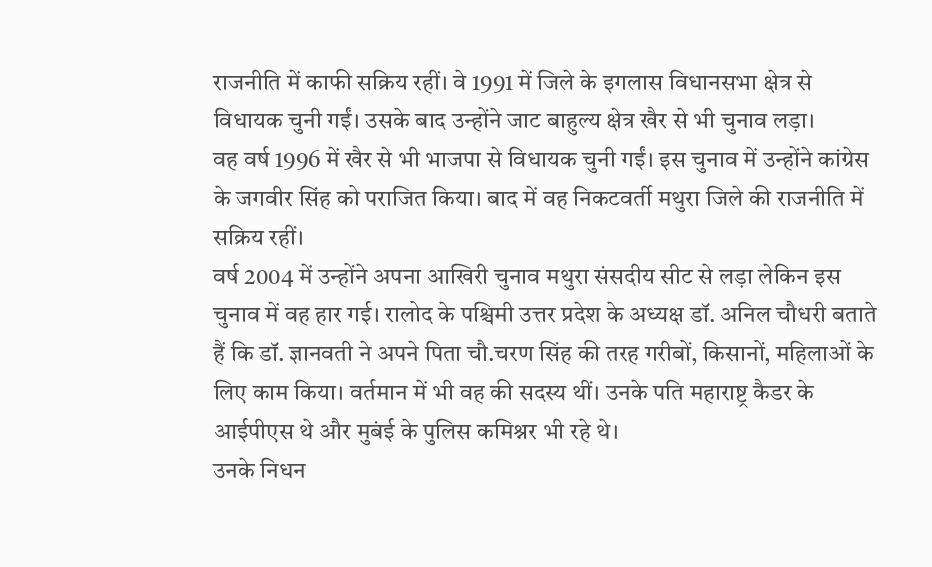राजनीति में काफी सक्रिय रहीं। वे 1991 में जिले के इगलास विधानसभा क्षेत्र से विधायक चुनी गईं। उसके बाद उन्होंने जाट बाहुल्य क्षेत्र खैर से भी चुनाव लड़ा।
वह वर्ष 1996 में खैर से भी भाजपा से विधायक चुनी गईं। इस चुनाव में उन्होंने कांग्रेस के जगवीर सिंह को पराजित किया। बाद में वह निकटवर्ती मथुरा जिले की राजनीति में सक्रिय रहीं।
वर्ष 2004 में उन्होंने अपना आखिरी चुनाव मथुरा संसदीय सीट से लड़ा लेकिन इस चुनाव में वह हार गई। रालोद के पश्चिमी उत्तर प्रदेश के अध्यक्ष डॉ. अनिल चौधरी बताते हैं कि डॉ. ज्ञानवती ने अपने पिता चौ.चरण सिंह की तरह गरीबों, किसानों, महिलाओं के लिए काम किया। वर्तमान में भी वह की सदस्य थीं। उनके पति महाराष्ट्र कैडर के आईपीएस थे और मुबंई के पुलिस कमिश्नर भी रहे थे।
उनके निधन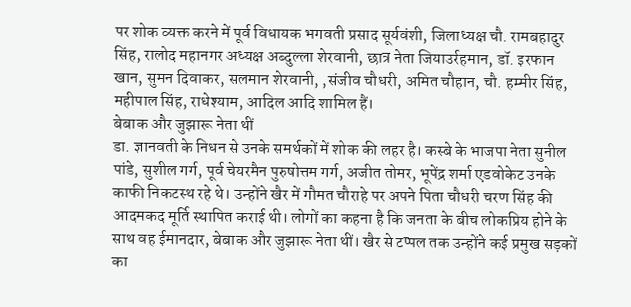पर शोक व्यक्त करने में पूर्व विधायक भगवती प्रसाद सूर्यवंशी, जिलाध्यक्ष चौ. रामबहादुर सिंह, रालोद महानगर अध्यक्ष अब्दुल्ला शेरवानी, छात्र नेता जियाउर्रहमान, डॉ. इरफान खान, सुमन दिवाकर, सलमान शेरवानी, ,संजीव चौधरी, अमित चौहान, चौ. हम्मीर सिंह, महीपाल सिंह, राधेश्याम, आदिल आदि शामिल हैं।
बेबाक और जुझारू नेता थीं
डा. ज्ञानवती के निधन से उनके समर्थकों में शोक की लहर है। कस्बे के भाजपा नेता सुनील पांडे, सुशील गर्ग, पूर्व चेयरमैन पुरुषोत्तम गर्ग, अजीत तोमर, भूपेंद्र शर्मा एडवोकेट उनके काफी निकटस्थ रहे थे। उन्होंने खैर में गौमत चौराहे पर अपने पिता चौधरी चरण सिंह की आदमकद मूर्ति स्थापित कराई थी। लोगों का कहना है कि जनता के बीच लोकप्रिय होने के साथ वह ईमानदार, बेबाक और जुझारू नेता थीं। खैर से टप्पल तक उन्होंने कई प्रमुख सड़कों का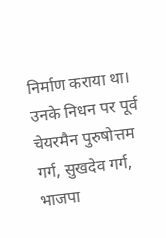निर्माण कराया था। उनके निधन पर पूर्व चेयरमैन पुरुषोत्तम गर्ग, सुखदेव गर्ग, भाजपा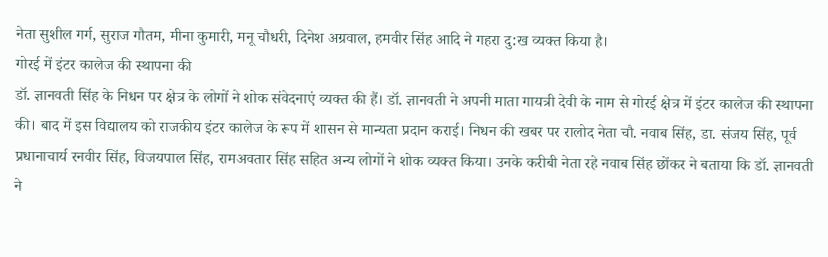नेता सुशील गर्ग, सुराज गौतम, मीना कुमारी, मनू चौधरी, दिनेश अग्रवाल, हमवीर सिंह आदि ने गहरा दु:ख व्यक्त किया है।
गोरई में इंटर कालेज की स्थापना की
डॉ. ज्ञानवती सिंह के निधन पर क्षेत्र के लोगों ने शोक संवेदनाएं व्यक्त की हैं। डॉ. ज्ञानवती ने अपनी माता गायत्री देवी के नाम से गोरई क्षेत्र में इंटर कालेज की स्थापना की। बाद में इस विद्यालय को राजकीय इंटर कालेज के रूप में शासन से मान्यता प्रदान कराई। निधन की खबर पर रालोद नेता चौ. नवाब सिंह, डा. संजय सिंह, पूर्व प्रधानाचार्य रनवीर सिंह, विजयपाल सिंह, रामअवतार सिंह सहित अन्य लोगों ने शोक व्यक्त किया। उनके करीबी नेता रहे नवाब सिंह छोंकर ने बताया कि डॉ. ज्ञानवती ने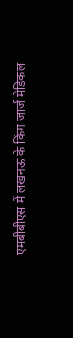एमबीबीएस में लखनऊ के किंग जार्ज मेडिकल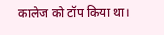कालेज को टॉप किया था।